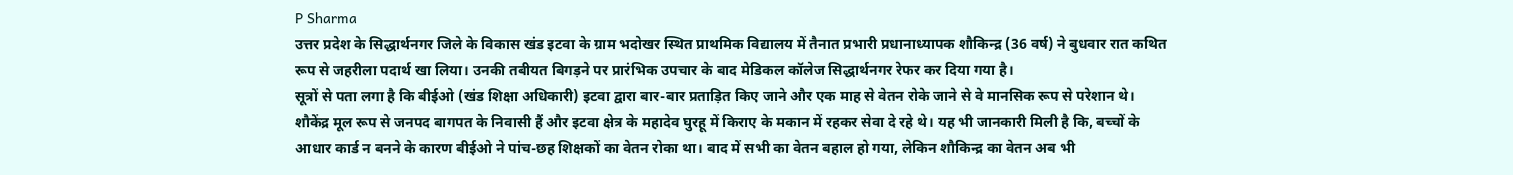P Sharma
उत्तर प्रदेश के सिद्धार्थनगर जिले के विकास खंड इटवा के ग्राम भदोखर स्थित प्राथमिक विद्यालय में तैनात प्रभारी प्रधानाध्यापक शौकिन्द्र (36 वर्ष) ने बुधवार रात कथित रूप से जहरीला पदार्थ खा लिया। उनकी तबीयत बिगड़ने पर प्रारंभिक उपचार के बाद मेडिकल कॉलेज सिद्धार्थनगर रेफर कर दिया गया है।
सूत्रों से पता लगा है कि बीईओ (खंड शिक्षा अधिकारी) इटवा द्वारा बार-बार प्रताड़ित किए जाने और एक माह से वेतन रोके जाने से वे मानसिक रूप से परेशान थे।
शौकेंद्र मूल रूप से जनपद बागपत के निवासी हैं और इटवा क्षेत्र के महादेव घुरहू में किराए के मकान में रहकर सेवा दे रहे थे। यह भी जानकारी मिली है कि, बच्चों के आधार कार्ड न बनने के कारण बीईओ ने पांच-छह शिक्षकों का वेतन रोका था। बाद में सभी का वेतन बहाल हो गया, लेकिन शौकिन्द्र का वेतन अब भी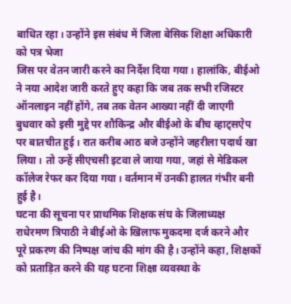बाधित रहा। उन्होंने इस संबंध में जिला बेसिक शिक्षा अधिकारी को पत्र भेजा
जिस पर वेतन जारी करने का निर्देश दिया गया। हालांकि, बीईओ ने नया आदेश जारी करते हुए कहा कि जब तक सभी रजिस्टर ऑनलाइन नहीं होंगे, तब तक वेतन आख्या नहीं दी जाएगी
बुधवार को इसी मुद्दे पर शौकिन्द्र और बीईओ के बीच व्हाट्सऐप पर बातचीत हुई। रात करीब आठ बजे उन्होंने जहरीला पदार्थ खा लिया। तो उन्हें सीएचसी इटवा ले जाया गया, जहां से मेडिकल कॉलेज रेफर कर दिया गया। वर्तमान में उनकी हालत गंभीर बनी हुई है।
घटना की सूचना पर प्राथमिक शिक्षक संघ के जिलाध्यक्ष राधेरमण त्रिपाठी ने बीईओ के खिलाफ मुकदमा दर्ज करने और पूरे प्रकरण की निष्पक्ष जांच की मांग की है। उन्होंने कहा, शिक्षकों को प्रताड़ित करने की यह घटना शिक्षा व्यवस्था के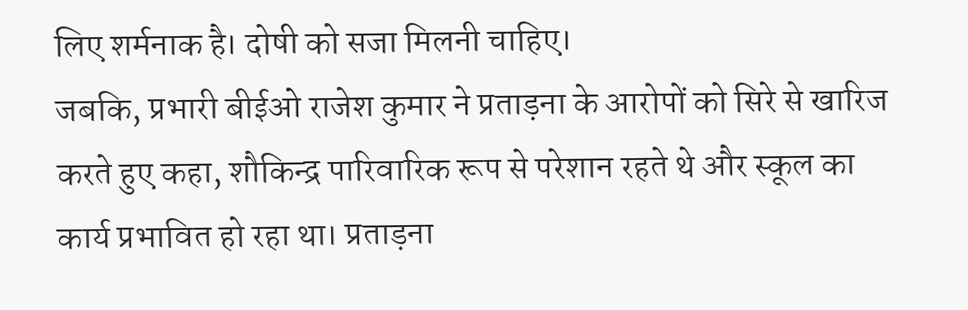लिए शर्मनाक है। दोषी को सजा मिलनी चाहिए।
जबकि, प्रभारी बीईओ राजेश कुमार ने प्रताड़ना के आरोपों को सिरे से खारिज करते हुए कहा, शौकिन्द्र पारिवारिक रूप से परेशान रहते थे और स्कूल का कार्य प्रभावित हो रहा था। प्रताड़ना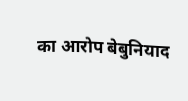का आरोप बेबुनियाद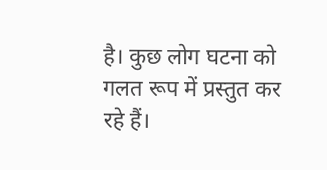है। कुछ लोग घटना को गलत रूप में प्रस्तुत कर रहे हैं।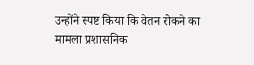उन्होंने स्पष्ट किया कि वेतन रोकने का मामला प्रशासनिक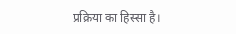प्रक्रिया का हिस्सा है।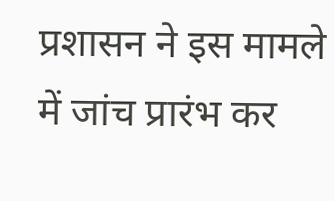प्रशासन ने इस मामले में जांच प्रारंभ कर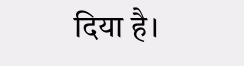दिया है।